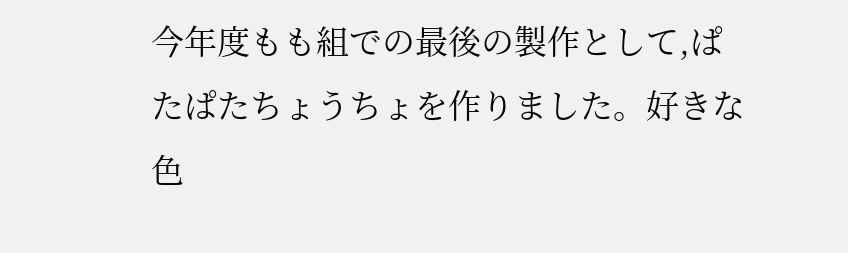今年度もも組での最後の製作として,ぱたぱたちょうちょを作りました。好きな色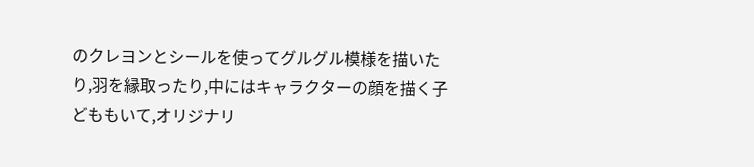のクレヨンとシールを使ってグルグル模様を描いたり,羽を縁取ったり,中にはキャラクターの顔を描く子どももいて,オリジナリ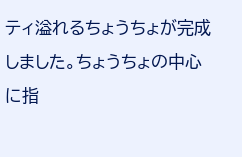ティ溢れるちょうちょが完成しました。ちょうちょの中心に指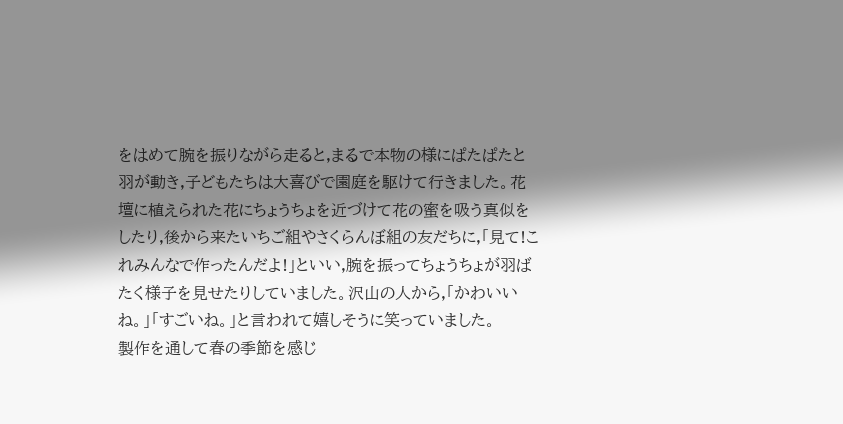をはめて腕を振りながら走ると,まるで本物の様にぱたぱたと羽が動き,子どもたちは大喜びで園庭を駆けて行きました。花壇に植えられた花にちょうちょを近づけて花の蜜を吸う真似をしたり,後から来たいちご組やさくらんぼ組の友だちに,「見て!これみんなで作ったんだよ!」といい,腕を振ってちょうちょが羽ばたく様子を見せたりしていました。沢山の人から,「かわいいね。」「すごいね。」と言われて嬉しそうに笑っていました。
製作を通して春の季節を感じ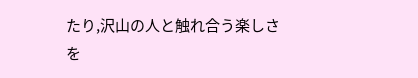たり,沢山の人と触れ合う楽しさを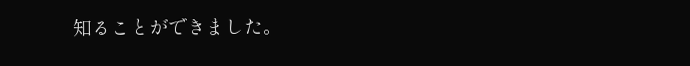知ることができました。